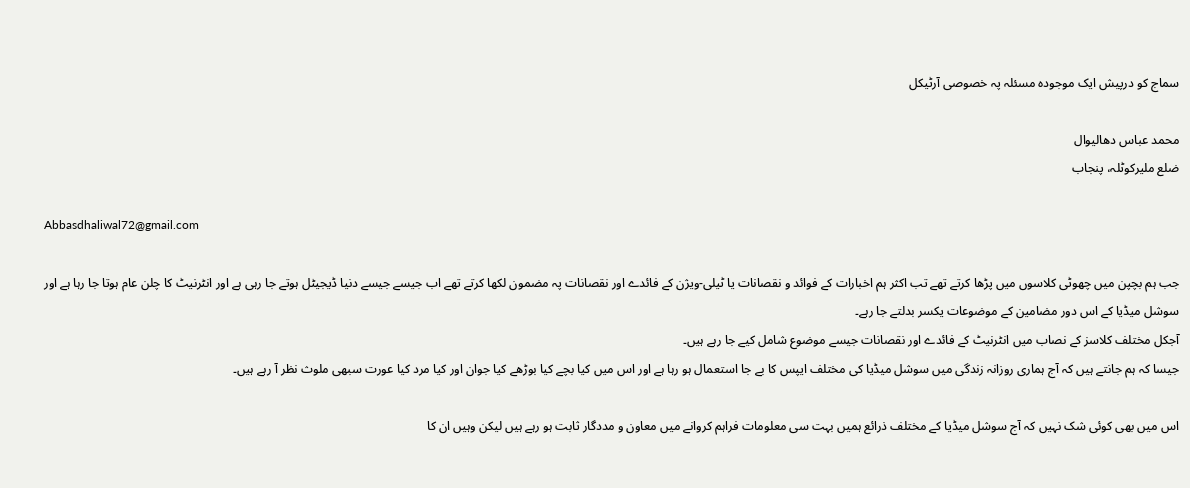سماج کو درپیش ایک موجودہ مسئلہ پہ خصوصی آرٹیکل

محمد عباس دھالیوال
ضلع ملیرکوٹلہ، پنجاب

Abbasdhaliwal72@gmail.com

جب ہم بچپن میں چھوٹی کلاسوں میں پڑھا کرتے تھے تب اکثر ہم اخبارات کے فوائد و نقصانات یا ٹیلی-ویژن کے فائدے اور نقصانات پہ مضمون لکھا کرتے تھے اب جیسے جیسے دنیا ڈیجیٹل ہوتے جا رہی ہے اور انٹرنیٹ کا چلن عام ہوتا جا رہا ہے اور سوشل میڈیا کے اس دور مضامین کے موضوعات یکسر بدلتے جا رہے۔
آجکل مختلف کلاسز کے نصاب میں انٹرنیٹ کے فائدے اور نقصانات جیسے موضوع شامل کیے جا رہے ہیں۔
جیسا کہ ہم جانتے ہیں کہ آج ہماری روزانہ زندگی میں سوشل میڈیا کی مختلف ایپس کا بے جا استعمال ہو رہا ہے اور اس میں کیا بچے کیا بوڑھے کیا جوان اور کیا مرد کیا عورت سبھی ملوث نظر آ رہے ہیں۔

اس میں بھی کوئی شک نہیں کہ آج سوشل میڈیا کے مختلف ذرائع ہمیں بہت سی معلومات فراہم کروانے میں معاون و مددگار ثابت ہو رہے ہیں لیکن وہیں ان کا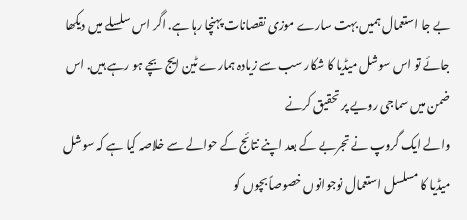بے جا استعمال ہمیں بہت سارے موزی نقصانات پہنچا رہا ہے. اگر اس سلسلے میں دیکھا جائے تو اس سوشل میڈیا کا شکار سب سے زیادہ ہمارے ٹین ایج بچے ہو رہے ہیں. اس ضمن میں سماجی رویے پر تحقیق کرنے
والے ایک گروپ نے تجربے کے بعد اپنے نتائج کے حوالے سے خلاصہ کیا ہے کہ سوشل میڈیا کا مسلسل استعمال نوجوانوں خصوصاً بچوں کو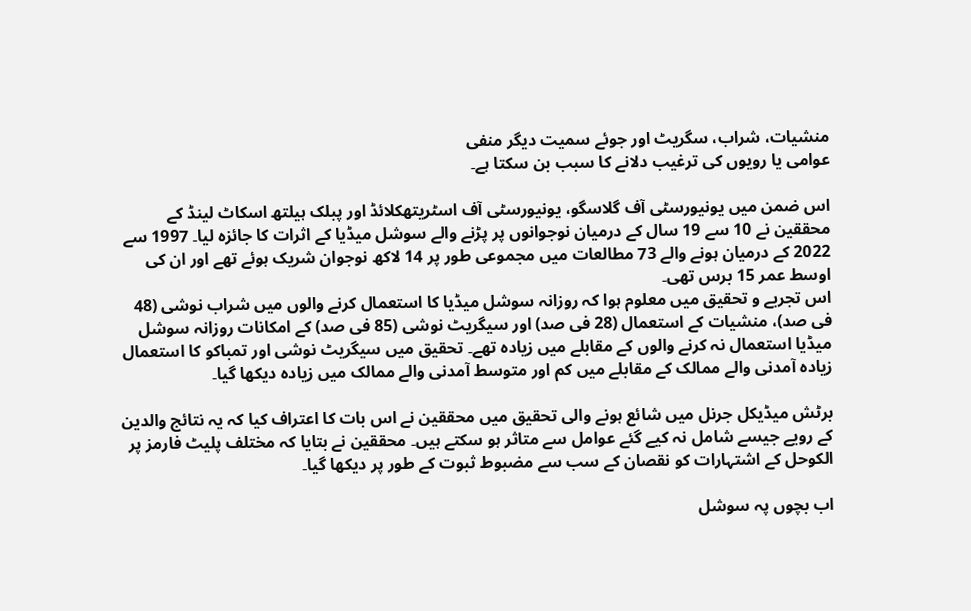منشیات، شراب، سگریٹ اور جوئے سمیت دیگر منفی
عوامی یا رویوں کی ترغیب دلانے کا سبب بن سکتا ہے۔

اس ضمن میں یونیورسٹی آف گلاسگو، یونیورسٹی آف اسٹریتھکلائڈ اور پبلک ہیلتھ اسکاٹ لینڈ کے محققین نے 10 سے 19 سال کے درمیان نوجوانوں پر پڑنے والے سوشل میڈیا کے اثرات کا جائزہ لیا۔ 1997 سے 2022 کے درمیان ہونے والے 73 مطالعات میں مجموعی طور پر 14 لاکھ نوجوان شریک ہوئے تھے اور ان کی اوسط عمر 15 برس تھی۔
اس تجربے و تحقیق میں معلوم ہوا کہ روزانہ سوشل میڈیا کا استعمال کرنے والوں میں شراب نوشی (48 فی صد)، منشیات کے استعمال (28 فی صد) اور سیگریٹ نوشی (85 فی صد) کے امکانات روزانہ سوشل میڈیا استعمال نہ کرنے والوں کے مقابلے میں زیادہ تھے۔ تحقیق میں سیگریٹ نوشی اور تمباکو کا استعمال زیادہ آمدنی والے ممالک کے مقابلے میں کم اور متوسط آمدنی والے ممالک میں زیادہ دیکھا گیا۔

برٹش میڈیکل جرنل میں شائع ہونے والی تحقیق میں محققین نے اس بات کا اعتراف کیا کہ یہ نتائج والدین کے رویے جیسے شامل نہ کیے گئے عوامل سے متاثر ہو سکتے ہیں۔ محققین نے بتایا کہ مختلف پلیٹ فارمز پر الکوحل کے اشتہارات کو نقصان کے سب سے مضبوط ثبوت کے طور پر دیکھا گیا۔

اب بچوں پہ سوشل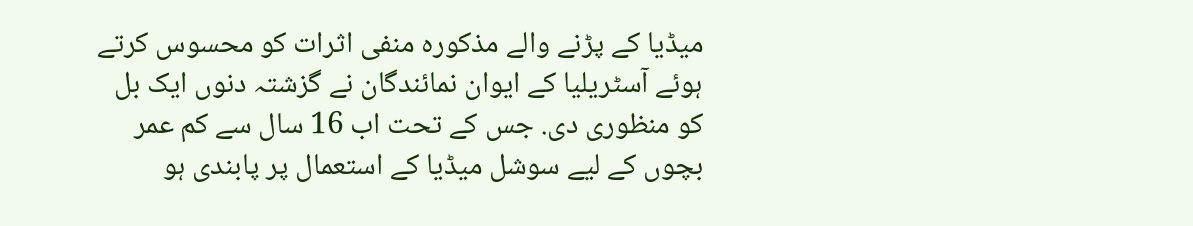میڈیا کے پڑنے والے مذکورہ منفی اثرات کو محسوس کرتے ہوئے آسٹریلیا کے ایوان نمائندگان نے گزشتہ دنوں ایک بل کو منظوری دی. جس کے تحت اب 16 سال سے کم عمر بچوں کے لیے سوشل میڈیا کے استعمال پر پابندی ہو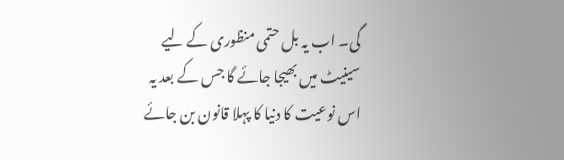گی۔ اب یہ بل حتمی منظوری کے لیے سینیٹ میں بھیجا جائے گا جس کے بعد یہ اس نوعیت کا دنیا کا پہلا قانون بن جائے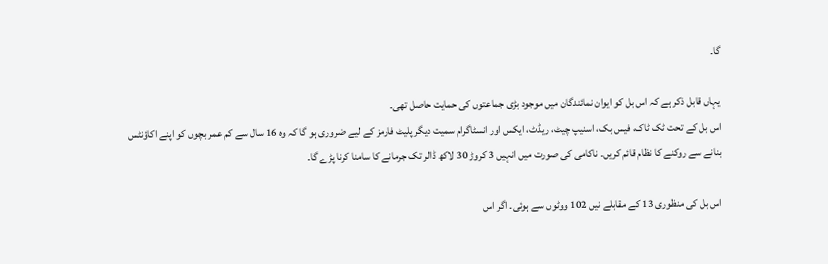گا۔

یہاں قابل ذکر ہے کہ اس بل کو ایوان نمائندگان میں موجود بڑی جماعتوں کی حمایت حاصل تھی۔
اس بل کے تحت ٹک ٹاک، فیس بک، اسنیپ چیٹ، ریڈٹ، ایکس اور انسٹاگرام سمیت دیگر پلیٹ فارمز کے لیے ضروری ہو گا کہ وہ 16 سال سے کم عمر بچوں کو اپنے اکاؤنٹس بنانے سے روکنے کا نظام قائم کریں۔ ناکامی کی صورت میں انہیں 3 کروڑ 30 لاکھ ڈالر تک جرمانے کا سامنا کرنا پڑے گا۔

اس بل کی منظوری 13 کے مقابلے نیں 102 ووٹوں سے ہوئی۔ اگر اس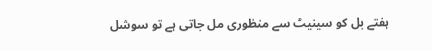ہفتے بل کو سینیٹ سے منظوری مل جاتی ہے تو سوشل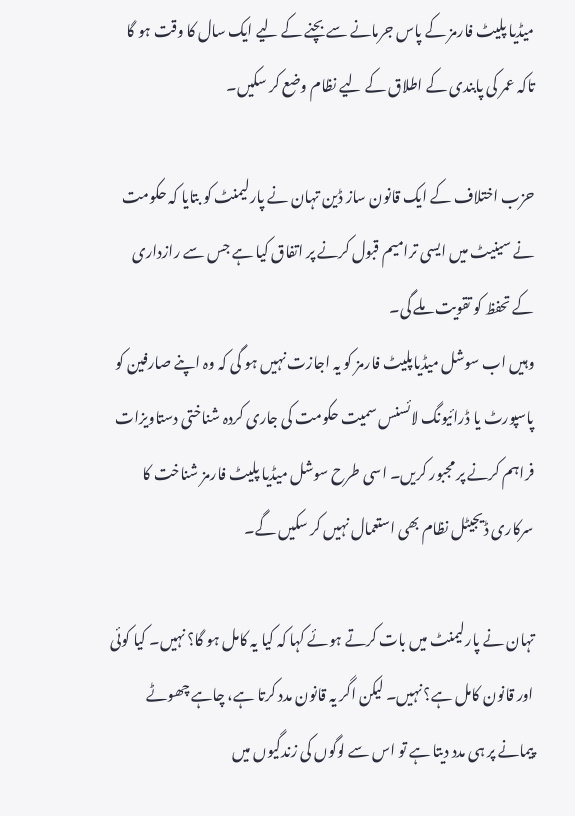میڈیا پلیٹ فارمز کے پاس جرمانے سے بچنے کے لیے ایک سال کا وقت ہو گا تاکہ عمر کی پابندی کے اطلاق کے لیے نظام وضع کر سکیں۔

حزب اختلاف کے ایک قانون ساز ڈین تہان نے پارلیمنٹ کو بتایا کہ حکومت نے سینیٹ میں ایسی ترامیم قبول کرنے پر اتفاق کیا ہے جس سے رازداری کے تحفظ کو تقویت ملے گی۔
وہیں اب سوشل میڈیاپلیٹ فارمز کو یہ اجازت نہیں ہو گی کہ وہ اپنے صارفین کو پاسپورٹ یا ڈرائیونگ لائسنس سمیت حکومت کی جاری کردہ شناختی دستاویزات فراہم کرنے پر مجبور کریں۔ اسی طرح سوشل میڈیا پلیٹ فارمز شناخت کا سرکاری ڈیجیٹل نظام بھی استعمال نہیں کر سکیں گے۔

تہان نے پارلیمنٹ میں بات کرتے ہوئے کہا کہ کیا یہ کامل ہو گا؟ نہیں۔ کیا کوئی اور قانون کامل ہے؟ نہیں۔ لیکن اگر یہ قانون مدد کرتا ہے، چاہے چھوٹے پیمانے پر ہی مدد دیتا ہے تو اس سے لوگوں کی زندگیوں میں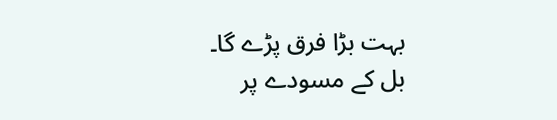بہت بڑا فرق پڑے گا۔
بل کے مسودے پر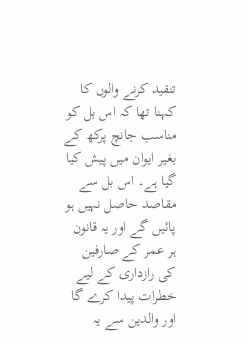تنقید کرنے والوں کا کہنا تھا کہ اس بل کو مناسب جانچ پرکھ کے بغیر ایوان میں پیش کیا گیا ہے۔ اس بل سے مقاصد حاصل نہیں ہو پائیں گے اور یہ قانون ہر عمر کے صارفین کی رازداری کے لیے خطرات پیدا کرے گا اور والدین سے یہ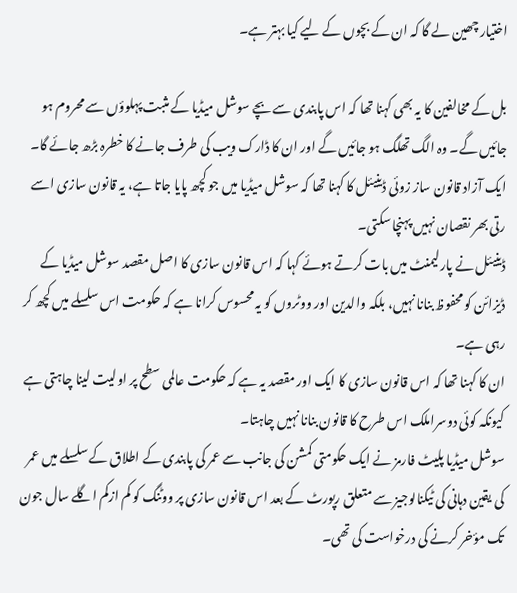اختیار چھین لے گا کہ ان کے بچوں کے لیے کیا بہتر ہے۔

بل کے مخالفین کا یہ بھی کہنا تھا کہ اس پابندی سے بچے سوشل میڈیا کے مثبت پہلوؤں سے محروم ہو جائیں گے۔ وہ الگ تھلگ ہو جائیں گے اور ان کا ڈارک ویب کی طرف جانے کا خطرہ بڑھ جائے گا۔
ایک آزاد قانون ساز زوئی ڈینیئل کا کہنا تھا کہ سوشل میڈیا میں جو کچھ پایا جاتا ہے، یہ قانون سازی اسے رتی بھر نقصان نہیں پہنچا سکتی۔
ڈینیئل نے پارلیمنٹ میں بات کرتے ہوئے کہا کہ اس قانون سازی کا اصل مقصد سوشل میڈیا کے ڈیزائن کو محفوظ بنانا نہیں، بلکہ والدین اور ووٹروں کو یہ محسوس کرانا ہے کہ حکومت اس سلسلے میں کچھ کر رہی ہے۔
ان کا کہنا تھا کہ اس قانون سازی کا ایک اور مقصد یہ ہے کہ حکومت عالمی سطح پر اولیت لینا چاہتی ہے کیونکہ کوئی دوسراملک اس طرح کا قانون بنانا نہیں چاہتا۔
سوشل میڈیا پلیٹ فارمز نے ایک حکومتی کمشن کی جانب سے عمر کی پابندی کے اطلاق کے سلسلے میں عمر کی یقین دہانی کی ٹیکنالوجیز سے متعلق رپورٹ کے بعد اس قانون سازی پر ووٹنگ کو کم ازکم اگلے سال جون تک مؤخر کرنے کی درخواست کی تھی۔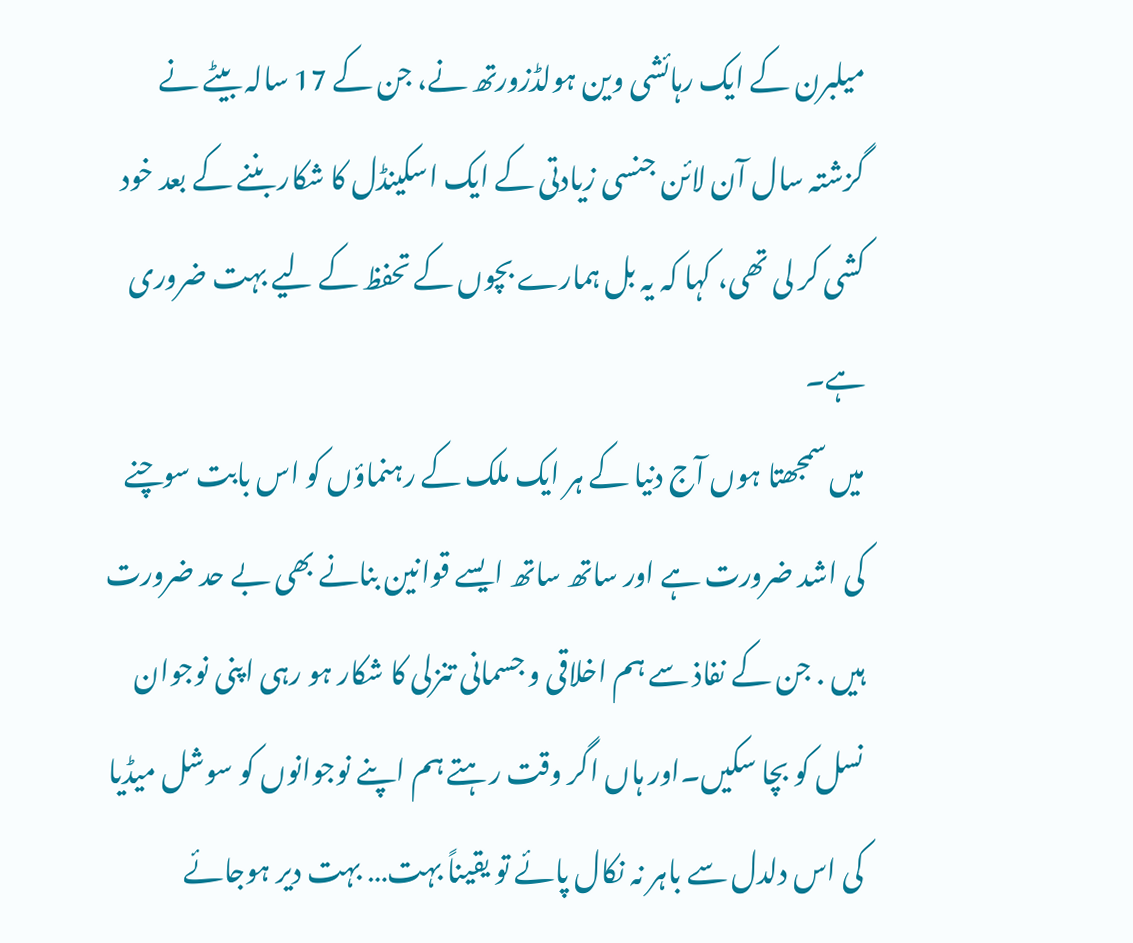میلبرن کے ایک رہائشی وین ہولڈزورتھ نے، جن کے 17 سالہ بیٹے نے گزشتہ سال آن لائن جنسی زیادتی کے ایک اسکینڈل کا شکار بننے کے بعد خود کشی کر لی تھی، کہا کہ یہ بل ہمارے بچوں کے تحفظ کے لیے بہت ضروری ہے۔
میں سمجھتا ہوں آج دنیا کے ہر ایک ملک کے رہنماؤں کو اس بابت سوچنے کی اشد ضرورت ہے اور ساتھ ساتھ ایسے قوانین بنانے بھی بے حد ضرورت ہیں . جن کے نفاذ سے ہم اخلاقی و جسمانی تنزلی کا شکار ہو رہی اپنی نوجوان نسل کو بچا سکیں۔اور ہاں اگر وقت رہتے ہم اپنے نوجوانوں کو سوشل میڈیا کی اس دلدل سے باہر نہ نکال پائے تو یقیناً بہت… بہت دیر ہوجائے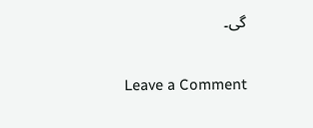گی۔

Leave a Comment